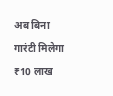अब बिना गारंटी मिलेगा ₹10 लाख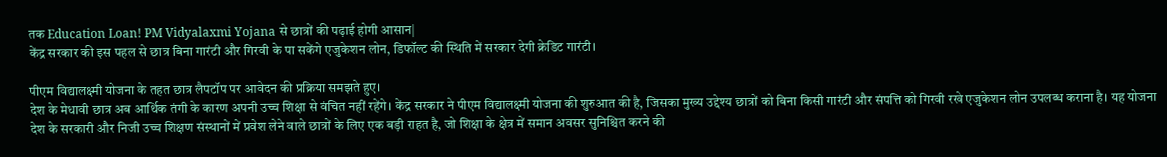तक Education Loan! PM Vidyalaxmi Yojana से छात्रों की पढ़ाई होगी आसान|
केंद्र सरकार की इस पहल से छात्र बिना गारंटी और गिरवी के पा सकेंगे एजुकेशन लोन, डिफॉल्ट की स्थिति में सरकार देगी क्रेडिट गारंटी।

पीएम विद्यालक्ष्मी योजना के तहत छात्र लैपटॉप पर आवेदन की प्रक्रिया समझते हुए।
देश के मेधावी छात्र अब आर्थिक तंगी के कारण अपनी उच्च शिक्षा से वंचित नहीं रहेंगे। केंद्र सरकार ने पीएम विद्यालक्ष्मी योजना की शुरुआत की है, जिसका मुख्य उद्देश्य छात्रों को बिना किसी गारंटी और संपत्ति को गिरवी रखे एजुकेशन लोन उपलब्ध कराना है। यह योजना देश के सरकारी और निजी उच्च शिक्षण संस्थानों में प्रवेश लेने वाले छात्रों के लिए एक बड़ी राहत है, जो शिक्षा के क्षेत्र में समान अवसर सुनिश्चित करने की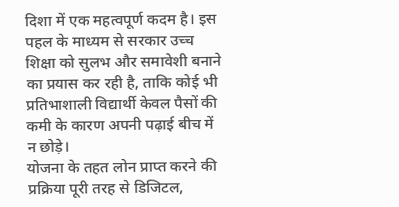दिशा में एक महत्वपूर्ण कदम है। इस पहल के माध्यम से सरकार उच्च शिक्षा को सुलभ और समावेशी बनाने का प्रयास कर रही है, ताकि कोई भी प्रतिभाशाली विद्यार्थी केवल पैसों की कमी के कारण अपनी पढ़ाई बीच में न छोड़े।
योजना के तहत लोन प्राप्त करने की प्रक्रिया पूरी तरह से डिजिटल,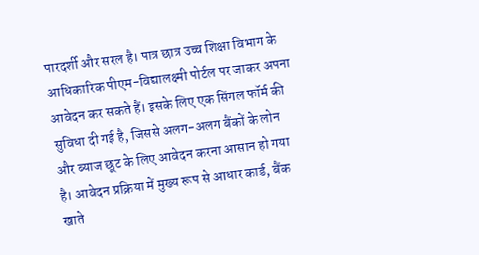पारदर्शी और सरल है। पात्र छात्र उच्च शिक्षा विभाग के आधिकारिक पीएम-विद्यालक्ष्मी पोर्टल पर जाकर अपना आवेदन कर सकते हैं। इसके लिए एक सिंगल फॉर्म की सुविधा दी गई है, जिससे अलग-अलग बैंकों के लोन और ब्याज छूट के लिए आवेदन करना आसान हो गया है। आवेदन प्रक्रिया में मुख्य रूप से आधार कार्ड, बैंक खाते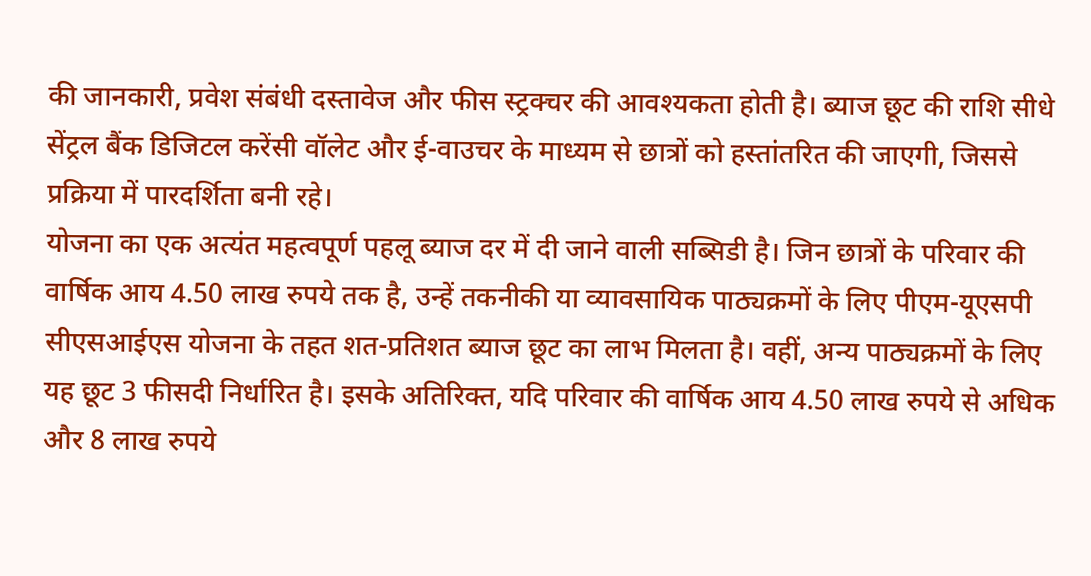की जानकारी, प्रवेश संबंधी दस्तावेज और फीस स्ट्रक्चर की आवश्यकता होती है। ब्याज छूट की राशि सीधे सेंट्रल बैंक डिजिटल करेंसी वॉलेट और ई-वाउचर के माध्यम से छात्रों को हस्तांतरित की जाएगी, जिससे प्रक्रिया में पारदर्शिता बनी रहे।
योजना का एक अत्यंत महत्वपूर्ण पहलू ब्याज दर में दी जाने वाली सब्सिडी है। जिन छात्रों के परिवार की वार्षिक आय 4.50 लाख रुपये तक है, उन्हें तकनीकी या व्यावसायिक पाठ्यक्रमों के लिए पीएम-यूएसपी सीएसआईएस योजना के तहत शत-प्रतिशत ब्याज छूट का लाभ मिलता है। वहीं, अन्य पाठ्यक्रमों के लिए यह छूट 3 फीसदी निर्धारित है। इसके अतिरिक्त, यदि परिवार की वार्षिक आय 4.50 लाख रुपये से अधिक और 8 लाख रुपये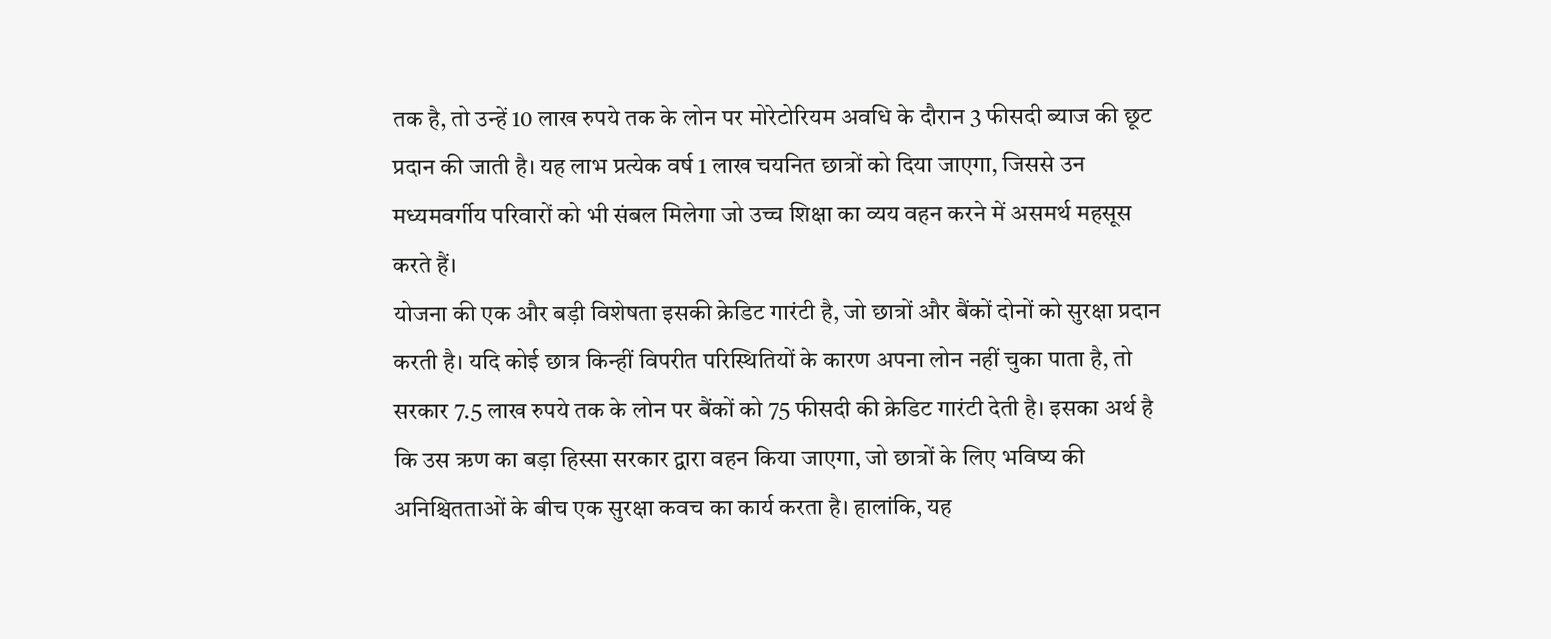तक है, तो उन्हें 10 लाख रुपये तक के लोन पर मोरेटोरियम अवधि के दौरान 3 फीसदी ब्याज की छूट प्रदान की जाती है। यह लाभ प्रत्येक वर्ष 1 लाख चयनित छात्रों को दिया जाएगा, जिससे उन मध्यमवर्गीय परिवारों को भी संबल मिलेगा जो उच्च शिक्षा का व्यय वहन करने में असमर्थ महसूस करते हैं।
योजना की एक और बड़ी विशेषता इसकी क्रेडिट गारंटी है, जो छात्रों और बैंकों दोनों को सुरक्षा प्रदान करती है। यदि कोई छात्र किन्हीं विपरीत परिस्थितियों के कारण अपना लोन नहीं चुका पाता है, तो सरकार 7.5 लाख रुपये तक के लोन पर बैंकों को 75 फीसदी की क्रेडिट गारंटी देती है। इसका अर्थ है कि उस ऋण का बड़ा हिस्सा सरकार द्वारा वहन किया जाएगा, जो छात्रों के लिए भविष्य की अनिश्चितताओं के बीच एक सुरक्षा कवच का कार्य करता है। हालांकि, यह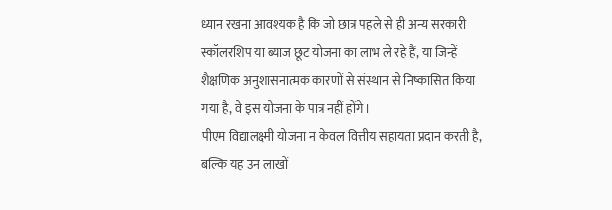ध्यान रखना आवश्यक है कि जो छात्र पहले से ही अन्य सरकारी स्कॉलरशिप या ब्याज छूट योजना का लाभ ले रहे हैं, या जिन्हें शैक्षणिक अनुशासनात्मक कारणों से संस्थान से निष्कासित किया गया है, वे इस योजना के पात्र नहीं होंगे।
पीएम विद्यालक्ष्मी योजना न केवल वित्तीय सहायता प्रदान करती है, बल्कि यह उन लाखों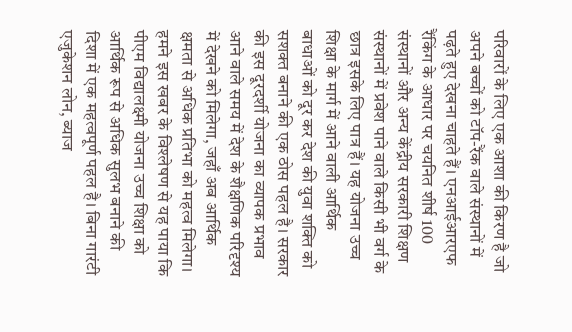परिवारों के लिए एक आशा की किरण है जो अपने बच्चों को टॉप-रैंक वाले संस्थानों में पढ़ते हुए देखना चाहते हैं। एनआईआरएफ रैंकिंग के आधार पर चयनित शीर्ष 100 संस्थानों और अन्य केंद्रीय सरकारी शिक्षण संस्थानों में प्रवेश पाने वाले किसी भी वर्ग के छात्र इसके लिए पात्र हैं। यह योजना उच्च शिक्षा के मार्ग में आने वाली आर्थिक बाधाओं को दूर कर देश की युवा शक्ति को सशक्त बनाने की एक ठोस पहल है। सरकार की इस दूरदर्शी योजना का व्यापक प्रभाव आने वाले समय में देश के शैक्षणिक परिदृश्य में देखने को मिलेगा, जहाँ अब आर्थिक क्षमता से अधिक प्रतिभा को महत्व मिलेगा।
हमने इस खबर के विश्लेषण से यह पाया कि पीएम विद्यालक्ष्मी योजना उच्च शिक्षा को आर्थिक रूप से अधिक सुलभ बनाने की दिशा में एक महत्वपूर्ण पहल है। बिना गारंटी एजुकेशन लोन, ब्याज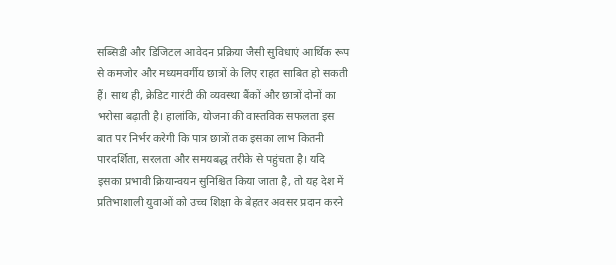सब्सिडी और डिजिटल आवेदन प्रक्रिया जैसी सुविधाएं आर्थिक रूप से कमजोर और मध्यमवर्गीय छात्रों के लिए राहत साबित हो सकती हैं। साथ ही, क्रेडिट गारंटी की व्यवस्था बैंकों और छात्रों दोनों का भरोसा बढ़ाती है। हालांकि, योजना की वास्तविक सफलता इस बात पर निर्भर करेगी कि पात्र छात्रों तक इसका लाभ कितनी पारदर्शिता, सरलता और समयबद्ध तरीके से पहुंचता है। यदि इसका प्रभावी क्रियान्वयन सुनिश्चित किया जाता है, तो यह देश में प्रतिभाशाली युवाओं को उच्च शिक्षा के बेहतर अवसर प्रदान करने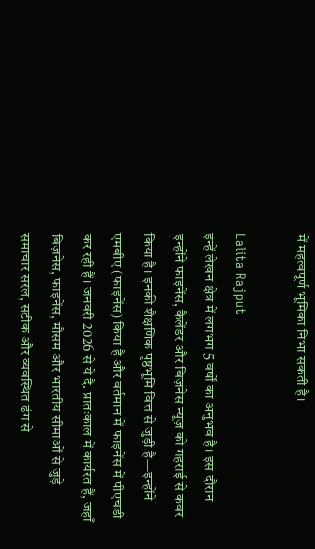में महत्वपूर्ण भूमिका निभा सकती है।

Lalita Rajput
इन्हें लेखन क्षेत्र में लगभग 5 वर्षों का अनुभव है। इस दौरान इन्होंने फाइनेंस, कैलेंडर और बिज़नेस न्यूज़ को गहराई से कवर किया है। इनकी शैक्षणिक पृष्ठभूमि वित्त से जुड़ी है—इन्होंने एमबीए (फाइनेंस) किया है और वर्तमान में फाइनेंस में पीएचडी कर रही हैं। जनवरी 2026 से ये दै. प्रातःकाल में कार्यरत हैं, जहाँ बिज़नेस, फाइनेंस, मौसम और भारतीय सीमाओं से जुड़े समाचार सरल, सटीक और व्यवस्थित ढंग से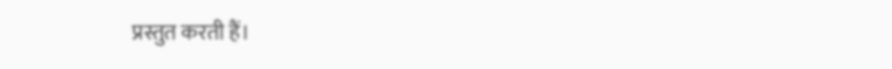प्रस्तुत करती हैं।